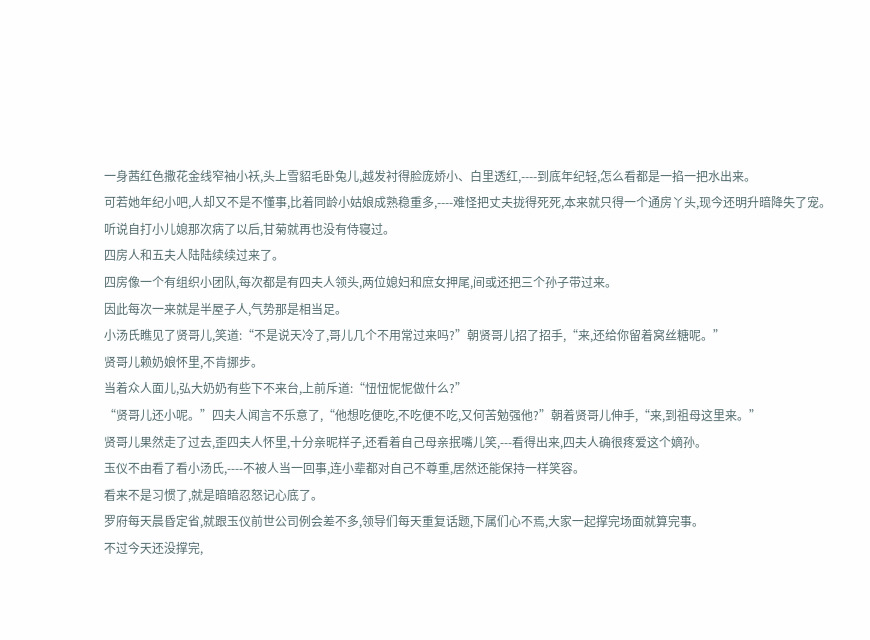一身茜红色撒花金线窄袖小袄,头上雪貂毛卧兔儿,越发衬得脸庞娇小、白里透红,----到底年纪轻,怎么看都是一掐一把水出来。
可若她年纪小吧,人却又不是不懂事,比着同龄小姑娘成熟稳重多,----难怪把丈夫拢得死死,本来就只得一个通房丫头,现今还明升暗降失了宠。
听说自打小儿媳那次病了以后,甘菊就再也没有侍寝过。
四房人和五夫人陆陆续续过来了。
四房像一个有组织小团队,每次都是有四夫人领头,两位媳妇和庶女押尾,间或还把三个孙子带过来。
因此每次一来就是半屋子人,气势那是相当足。
小汤氏瞧见了贤哥儿,笑道:“不是说天冷了,哥儿几个不用常过来吗?”朝贤哥儿招了招手,“来,还给你留着窝丝糖呢。”
贤哥儿赖奶娘怀里,不肯挪步。
当着众人面儿,弘大奶奶有些下不来台,上前斥道:“忸忸怩怩做什么?”
“贤哥儿还小呢。”四夫人闻言不乐意了,“他想吃便吃,不吃便不吃,又何苦勉强他?”朝着贤哥儿伸手,“来,到祖母这里来。”
贤哥儿果然走了过去,歪四夫人怀里,十分亲昵样子,还看着自己母亲抿嘴儿笑,---看得出来,四夫人确很疼爱这个嫡孙。
玉仪不由看了看小汤氏,----不被人当一回事,连小辈都对自己不尊重,居然还能保持一样笑容。
看来不是习惯了,就是暗暗忍怒记心底了。
罗府每天晨昏定省,就跟玉仪前世公司例会差不多,领导们每天重复话题,下属们心不焉,大家一起撑完场面就算完事。
不过今天还没撑完,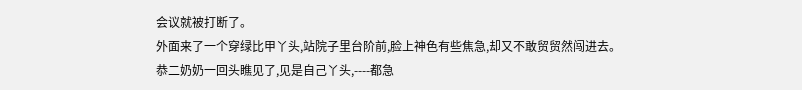会议就被打断了。
外面来了一个穿绿比甲丫头,站院子里台阶前,脸上神色有些焦急,却又不敢贸贸然闯进去。
恭二奶奶一回头瞧见了,见是自己丫头,----都急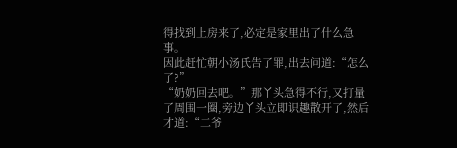得找到上房来了,必定是家里出了什么急事。
因此赶忙朝小汤氏告了罪,出去问道:“怎么了?”
“奶奶回去吧。”那丫头急得不行,又打量了周围一圈,旁边丫头立即识趣散开了,然后才道:“二爷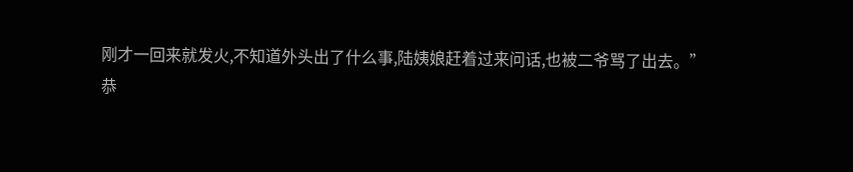刚才一回来就发火,不知道外头出了什么事,陆姨娘赶着过来问话,也被二爷骂了出去。”
恭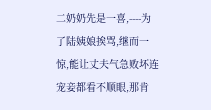二奶奶先是一喜,----为了陆姨娘挨骂,继而一惊,能让丈夫气急败坏连宠妾都看不顺眼,那肯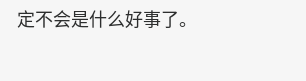定不会是什么好事了。